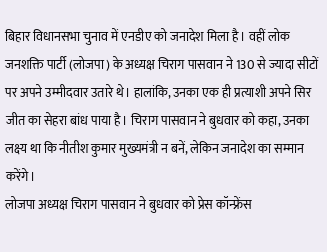बिहार विधानसभा चुनाव में एनडीए को जनादेश मिला है। वहीं लोक जनशक्ति पार्टी (लोजपा) के अध्यक्ष चिराग पासवान ने 130 से ज्यादा सीटों पर अपने उम्मीदवार उतारे थे। हालांकि, उनका एक ही प्रत्याशी अपने सिर जीत का सेहरा बांध पाया है। चिराग पासवान ने बुधवार को कहा, उनका लक्ष्य था कि नीतीश कुमार मुख्यमंत्री न बनें, लेकिन जनादेश का सम्मान करेंगे।
लोजपा अध्यक्ष चिराग पासवान ने बुधवार को प्रेस कॉन्फ्रेंस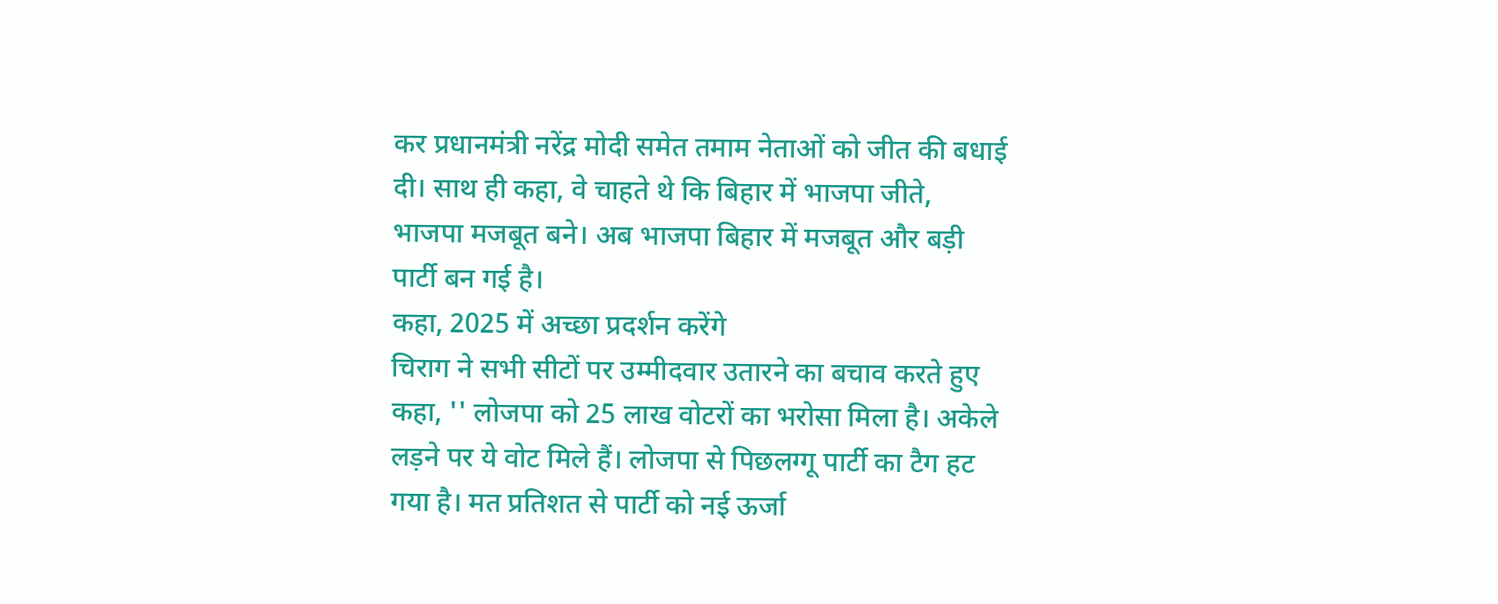कर प्रधानमंत्री नरेंद्र मोदी समेत तमाम नेताओं को जीत की बधाई दी। साथ ही कहा, वे चाहते थे कि बिहार में भाजपा जीते, भाजपा मजबूत बने। अब भाजपा बिहार में मजबूत और बड़ी पार्टी बन गई है।
कहा, 2025 में अच्छा प्रदर्शन करेंगे
चिराग ने सभी सीटों पर उम्मीदवार उतारने का बचाव करते हुए कहा, '' लोजपा को 25 लाख वोटरों का भरोसा मिला है। अकेले लड़ने पर ये वोट मिले हैं। लोजपा से पिछलग्गू पार्टी का टैग हट गया है। मत प्रतिशत से पार्टी को नई ऊर्जा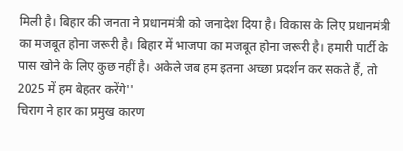मिली है। बिहार की जनता ने प्रधानमंत्री को जनादेश दिया है। विकास के लिए प्रधानमंत्री का मजबूत होना जरूरी है। बिहार में भाजपा का मजबूत होना जरूरी है। हमारी पार्टी के पास खोने के लिए कुछ नहीं है। अकेले जब हम इतना अच्छा प्रदर्शन कर सकते हैं, तो 2025 में हम बेहतर करेंगे''
चिराग ने हार का प्रमुख कारण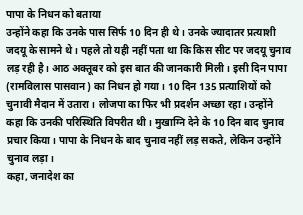पापा के निधन को बताया
उन्होंने कहा कि उनके पास सिर्फ 10 दिन ही थे। उनके ज्यादातर प्रत्याशी जदयू के सामने थे। पहले तो यही नहीं पता था कि किस सीट पर जदयू चुनाव लड़ रही है। आठ अक्तूबर को इस बात की जानकारी मिली। इसी दिन पापा (रामविलास पासवान) का निधन हो गया। 10 दिन 135 प्रत्याशियों को चुनावी मैदान में उतारा। लोजपा का फिर भी प्रदर्शन अच्छा रहा। उन्होंने कहा कि उनकी परिस्थिति विपरीत थी। मुखाग्नि देने के 10 दिन बाद चुनाव प्रचार किया। पापा के निधन के बाद चुनाव नहीं लड़ सकते, लेकिन उन्होंने चुनाव लड़ा।
कहा, जनादेश का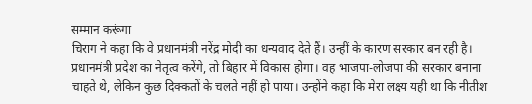सम्मान करूंगा
चिराग ने कहा कि वे प्रधानमंत्री नरेंद्र मोदी का धन्यवाद देते हैं। उन्हीं के कारण सरकार बन रही है। प्रधानमंत्री प्रदेश का नेतृत्व करेंगे, तो बिहार में विकास होगा। वह भाजपा-लोजपा की सरकार बनाना चाहते थे, लेकिन कुछ दिक्कतों के चलते नहीं हो पाया। उन्होंने कहा कि मेरा लक्ष्य यही था कि नीतीश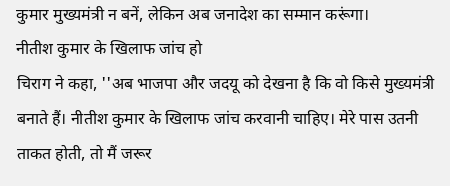कुमार मुख्यमंत्री न बनें, लेकिन अब जनादेश का सम्मान करूंगा।
नीतीश कुमार के खिलाफ जांच हो
चिराग ने कहा, ''अब भाजपा और जदयू को देखना है कि वो किसे मुख्यमंत्री बनाते हैं। नीतीश कुमार के खिलाफ जांच करवानी चाहिए। मेरे पास उतनी ताकत होती, तो मैं जरूर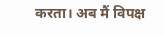करता। अब मैं विपक्ष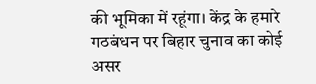की भूमिका में रहूंगा। केंद्र के हमारे गठबंधन पर बिहार चुनाव का कोई असर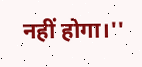नहीं होगा।''